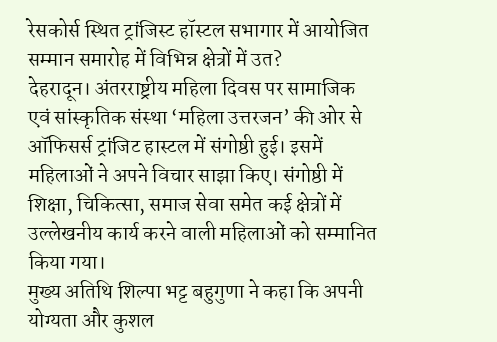रेसकोर्स स्थित ट्रांजिस्ट हॉस्टल सभागार में आयोजित सम्मान समारोह में विभिन्न क्षेत्रों में उत?
देहरादून। अंतरराष्ट्रीय महिला दिवस पर सामाजिक एवं सांस्कृतिक संस्था ‘महिला उत्तरजन’ की ओर से ऑफिसर्स ट्रांजिट हास्टल में संगोष्ठी हुई। इसमें महिलाओं ने अपने विचार साझा किए। संगोष्ठी में शिक्षा, चिकित्सा, समाज सेवा समेत कई क्षेत्रों में उल्लेखनीय कार्य करने वाली महिलाओं को सम्मानित किया गया।
मुख्य अतिथि शिल्पा भट्ट बहुगुणा ने कहा कि अपनी योग्यता और कुशल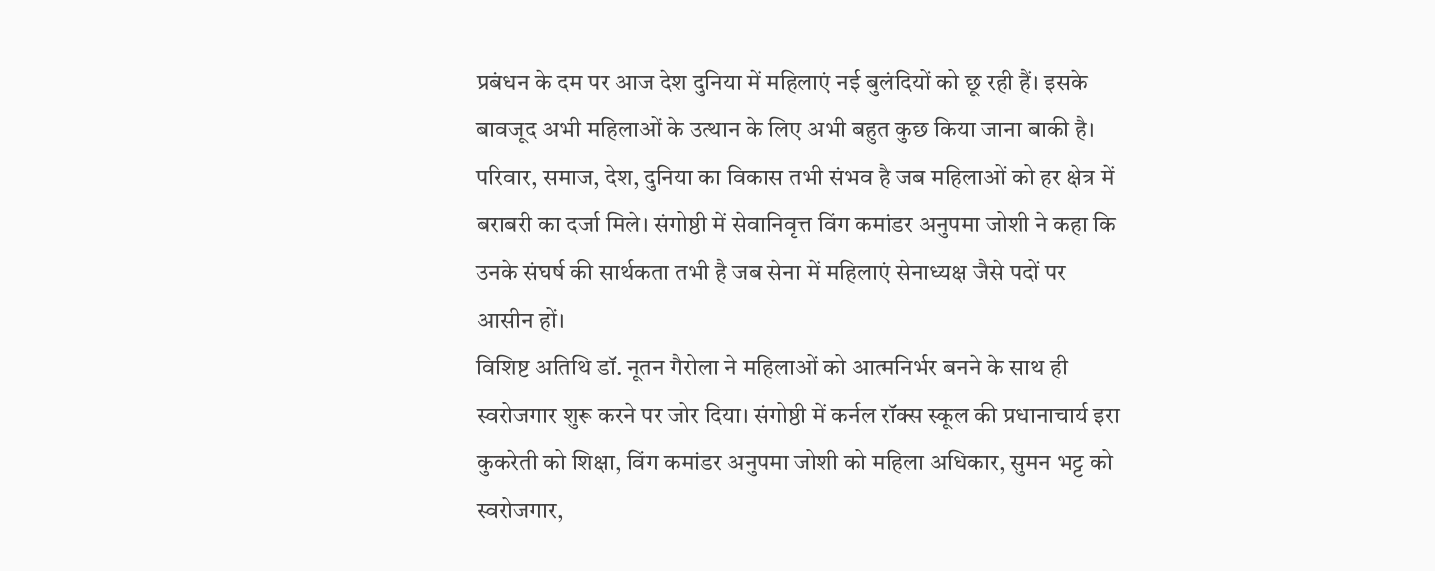प्रबंधन के दम पर आज देश दुनिया में महिलाएं नई बुलंदियों को छू रही हैं। इसके बावजूद अभी महिलाओं के उत्थान के लिए अभी बहुत कुछ किया जाना बाकी है। परिवार, समाज, देश, दुनिया का विकास तभी संभव है जब महिलाओं को हर क्षेत्र में बराबरी का दर्जा मिले। संगोष्ठी में सेवानिवृत्त विंग कमांडर अनुपमा जोशी ने कहा कि उनके संघर्ष की सार्थकता तभी है जब सेना में महिलाएं सेनाध्यक्ष जैसे पदों पर आसीन हों।
विशिष्ट अतिथि डॉ. नूतन गैरोला ने महिलाओं को आत्मनिर्भर बनने के साथ ही स्वरोजगार शुरू करने पर जोर दिया। संगोष्ठी में कर्नल रॉक्स स्कूल की प्रधानाचार्य इरा कुकरेती को शिक्षा, विंग कमांडर अनुपमा जोशी को महिला अधिकार, सुमन भट्ट को स्वरोजगार,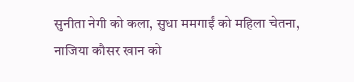सुनीता नेगी को कला, सुधा ममगाईं को महिला चेतना, नाजिया कौसर खान को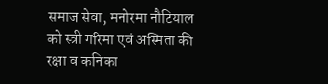समाज सेवा, मनोरमा नौटियाल को स्त्री गरिमा एवं अस्मिता की रक्षा व कनिका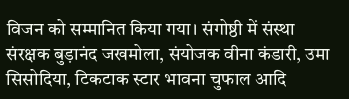विजन को सम्मानित किया गया। संगोष्ठी में संस्था संरक्षक बुड़ानंद जखमोला, संयोजक वीना कंडारी, उमा सिसोदिया, टिकटाक स्टार भावना चुफाल आदि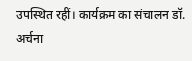उपस्थित रहीं। कार्यक्रम का संचालन डॉ. अर्चना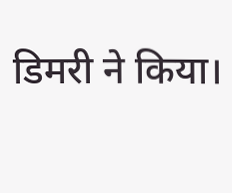डिमरी ने किया।